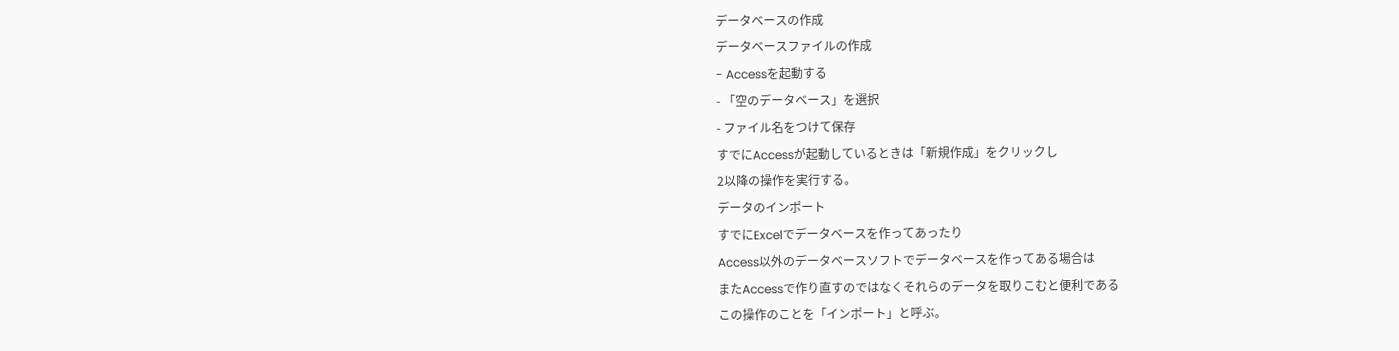データベースの作成
データベースファイルの作成
- Accessを起動する
- 「空のデータベース」を選択
- ファイル名をつけて保存
すでにAccessが起動しているときは「新規作成」をクリックし
2以降の操作を実行する。
データのインポート
すでにExcelでデータベースを作ってあったり
Access以外のデータベースソフトでデータベースを作ってある場合は
またAccessで作り直すのではなくそれらのデータを取りこむと便利である
この操作のことを「インポート」と呼ぶ。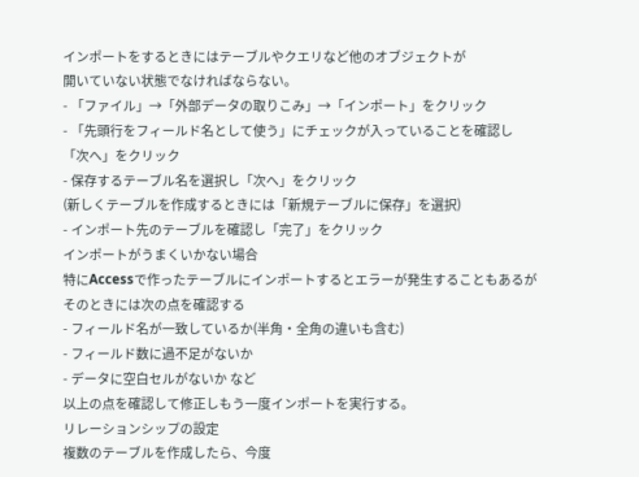インポートをするときにはテーブルやクエリなど他のオブジェクトが
開いていない状態でなければならない。
- 「ファイル」→「外部データの取りこみ」→「インポート」をクリック
- 「先頭行をフィールド名として使う」にチェックが入っていることを確認し
「次へ」をクリック
- 保存するテーブル名を選択し「次へ」をクリック
(新しくテーブルを作成するときには「新規テーブルに保存」を選択)
- インポート先のテーブルを確認し「完了」をクリック
インポートがうまくいかない場合
特にAccessで作ったテーブルにインポートするとエラーが発生することもあるが
そのときには次の点を確認する
- フィールド名が一致しているか(半角・全角の違いも含む)
- フィールド数に過不足がないか
- データに空白セルがないか など
以上の点を確認して修正しもう一度インポートを実行する。
リレーションシップの設定
複数のテーブルを作成したら、今度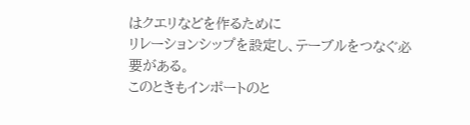はクエリなどを作るために
リレーションシップを設定し、テーブルをつなぐ必要がある。
このときもインポートのと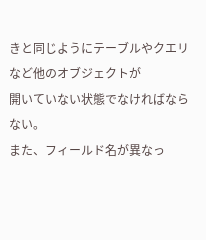きと同じようにテーブルやクエリなど他のオブジェクトが
開いていない状態でなければならない。
また、フィールド名が異なっ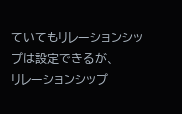ていてもリレーションシップは設定できるが、
リレーションシップ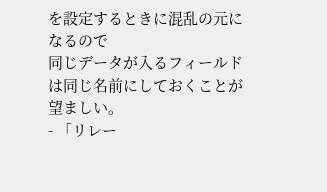を設定するときに混乱の元になるので
同じデータが入るフィールドは同じ名前にしておくことが望ましい。
- 「リレー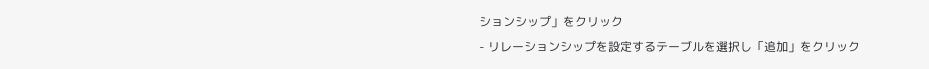ションシップ」をクリック
- リレーションシップを設定するテーブルを選択し「追加」をクリック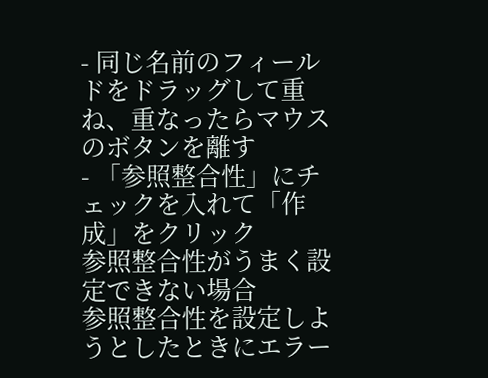- 同じ名前のフィールドをドラッグして重ね、重なったらマウスのボタンを離す
- 「参照整合性」にチェックを入れて「作成」をクリック
参照整合性がうまく設定できない場合
参照整合性を設定しようとしたときにエラー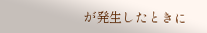が発生したときに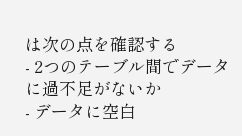は次の点を確認する
- 2つのテーブル間でデータに過不足がないか
- データに空白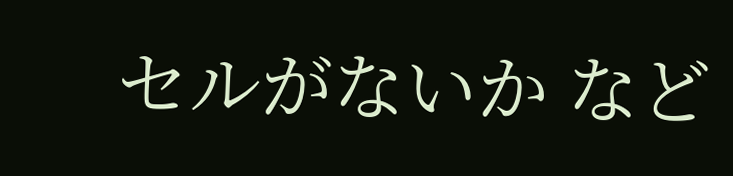セルがないか など